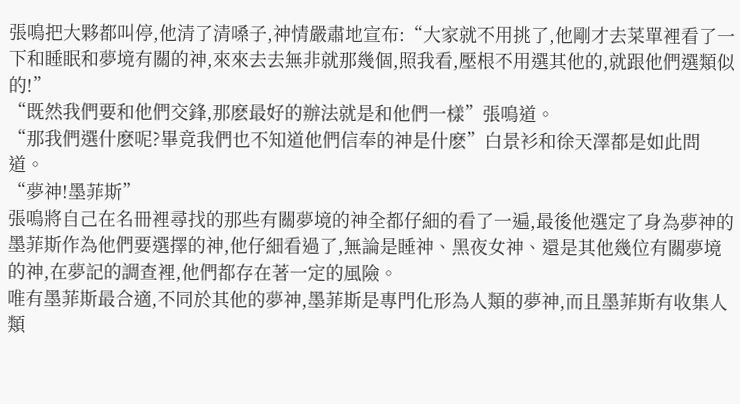張鳴把大夥都叫停,他清了清嗓子,神情嚴肅地宣布:“大家就不用挑了,他剛才去菜單裡看了一下和睡眠和夢境有關的神,來來去去無非就那幾個,照我看,壓根不用選其他的,就跟他們選類似的!”
“既然我們要和他們交鋒,那麽最好的辦法就是和他們一樣”張鳴道。
“那我們選什麽呢?畢竟我們也不知道他們信奉的神是什麽”白景衫和徐天澤都是如此問道。
“夢神!墨菲斯”
張鳴將自己在名冊裡尋找的那些有關夢境的神全都仔細的看了一遍,最後他選定了身為夢神的墨菲斯作為他們要選擇的神,他仔細看過了,無論是睡神、黑夜女神、還是其他幾位有關夢境的神,在夢記的調查裡,他們都存在著一定的風險。
唯有墨菲斯最合適,不同於其他的夢神,墨菲斯是專門化形為人類的夢神,而且墨菲斯有收集人類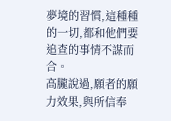夢境的習慣,這種種的一切,都和他們要追查的事情不謀而合。
高朧說過,願者的願力效果,與所信奉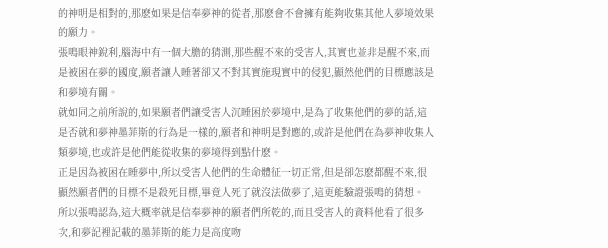的神明是相對的,那麽如果是信奉夢神的從者,那麽會不會擁有能夠收集其他人夢境效果的願力。
張鳴眼神銳利,腦海中有一個大膽的猜測,那些醒不來的受害人,其實也並非是醒不來,而是被困在夢的國度,願者讓人睡著卻又不對其實施現實中的侵犯,顯然他們的目標應該是和夢境有關。
就如同之前所說的,如果願者們讓受害人沉睡困於夢境中,是為了收集他們的夢的話,這是否就和夢神墨菲斯的行為是一樣的,願者和神明是對應的,或許是他們在為夢神收集人類夢境,也或許是他們能從收集的夢境得到點什麽。
正是因為被困在睡夢中,所以受害人他們的生命體征一切正常,但是卻怎麽都醒不來,很顯然願者們的目標不是殺死目標,畢竟人死了就沒法做夢了,這更能驗證張鳴的猜想。
所以張鳴認為,這大概率就是信奉夢神的願者們所乾的,而且受害人的資料他看了很多次,和夢記裡記載的墨菲斯的能力是高度吻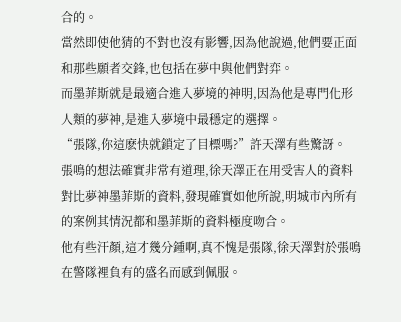合的。
當然即使他猜的不對也沒有影響,因為他說過,他們要正面和那些願者交鋒,也包括在夢中與他們對弈。
而墨菲斯就是最適合進入夢境的神明,因為他是專門化形人類的夢神,是進入夢境中最穩定的選擇。
“張隊,你這麽快就鎖定了目標嗎?”許天澤有些驚訝。
張鳴的想法確實非常有道理,徐天澤正在用受害人的資料對比夢神墨菲斯的資料,發現確實如他所說,明城市內所有的案例其情況都和墨菲斯的資料極度吻合。
他有些汗顏,這才幾分鍾啊,真不愧是張隊,徐天澤對於張鳴在警隊裡負有的盛名而感到佩服。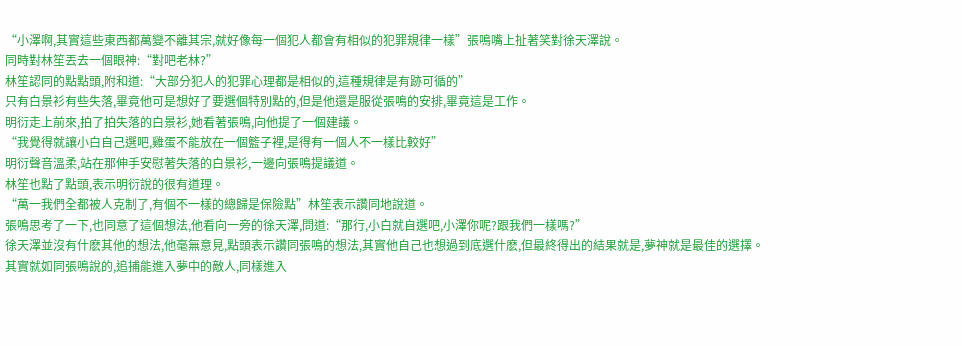“小澤啊,其實這些東西都萬變不離其宗,就好像每一個犯人都會有相似的犯罪規律一樣”張鳴嘴上扯著笑對徐天澤說。
同時對林笙丟去一個眼神:“對吧老林?”
林笙認同的點點頭,附和道:“大部分犯人的犯罪心理都是相似的,這種規律是有跡可循的”
只有白景衫有些失落,畢竟他可是想好了要選個特別點的,但是他還是服從張鳴的安排,畢竟這是工作。
明衍走上前來,拍了拍失落的白景衫,她看著張鳴,向他提了一個建議。
“我覺得就讓小白自己選吧,雞蛋不能放在一個籃子裡,是得有一個人不一樣比較好”
明衍聲音溫柔,站在那伸手安慰著失落的白景衫,一邊向張鳴提議道。
林笙也點了點頭,表示明衍說的很有道理。
“萬一我們全都被人克制了,有個不一樣的總歸是保險點”林笙表示讚同地說道。
張鳴思考了一下,也同意了這個想法,他看向一旁的徐天澤,問道:“那行,小白就自選吧,小澤你呢?跟我們一樣嗎?”
徐天澤並沒有什麽其他的想法,他毫無意見,點頭表示讚同張鳴的想法,其實他自己也想過到底選什麽,但最終得出的結果就是,夢神就是最佳的選擇。
其實就如同張鳴說的,追捕能進入夢中的敵人,同樣進入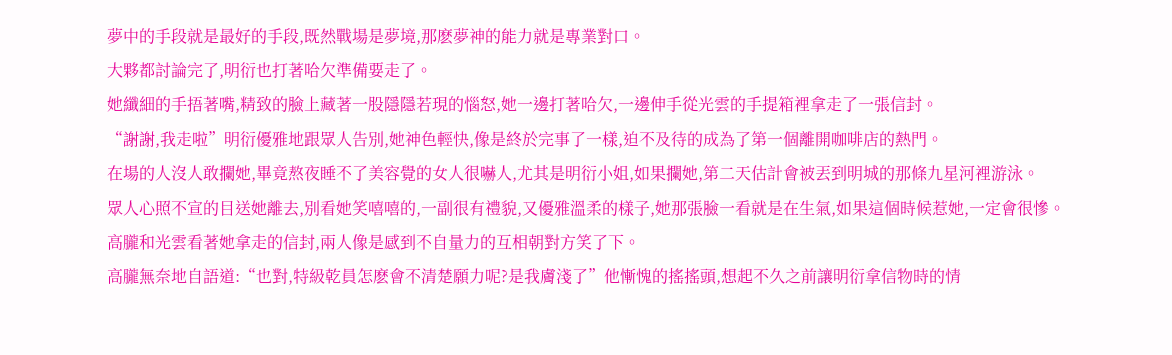夢中的手段就是最好的手段,既然戰場是夢境,那麽夢神的能力就是專業對口。
大夥都討論完了,明衍也打著哈欠準備要走了。
她纖細的手捂著嘴,精致的臉上藏著一股隱隱若現的惱怒,她一邊打著哈欠,一邊伸手從光雲的手提箱裡拿走了一張信封。
“謝謝,我走啦”明衍優雅地跟眾人告別,她神色輕快,像是終於完事了一樣,迫不及待的成為了第一個離開咖啡店的熱門。
在場的人沒人敢攔她,畢竟熬夜睡不了美容覺的女人很嚇人,尤其是明衍小姐,如果攔她,第二天估計會被丟到明城的那條九星河裡游泳。
眾人心照不宣的目送她離去,別看她笑嘻嘻的,一副很有禮貌,又優雅溫柔的樣子,她那張臉一看就是在生氣,如果這個時候惹她,一定會很慘。
高朧和光雲看著她拿走的信封,兩人像是感到不自量力的互相朝對方笑了下。
高朧無奈地自語道:“也對,特級乾員怎麽會不清楚願力呢?是我膚淺了”他慚愧的搖搖頭,想起不久之前讓明衍拿信物時的情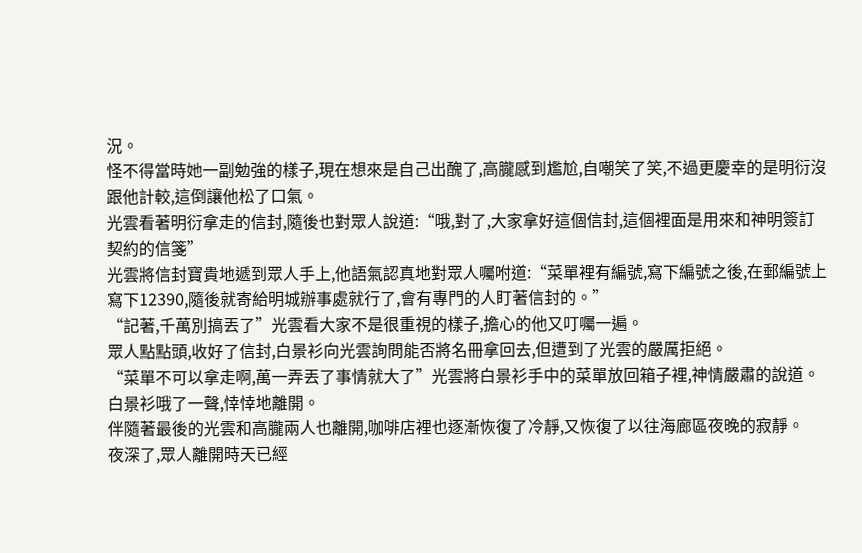況。
怪不得當時她一副勉強的樣子,現在想來是自己出醜了,高朧感到尷尬,自嘲笑了笑,不過更慶幸的是明衍沒跟他計較,這倒讓他松了口氣。
光雲看著明衍拿走的信封,隨後也對眾人說道:“哦,對了,大家拿好這個信封,這個裡面是用來和神明簽訂契約的信箋”
光雲將信封寶貴地遞到眾人手上,他語氣認真地對眾人囑咐道:“菜單裡有編號,寫下編號之後,在郵編號上寫下12390,隨後就寄給明城辦事處就行了,會有專門的人盯著信封的。”
“記著,千萬別搞丟了”光雲看大家不是很重視的樣子,擔心的他又叮囑一遍。
眾人點點頭,收好了信封,白景衫向光雲詢問能否將名冊拿回去,但遭到了光雲的嚴厲拒絕。
“菜單不可以拿走啊,萬一弄丟了事情就大了”光雲將白景衫手中的菜單放回箱子裡,神情嚴肅的說道。
白景衫哦了一聲,悻悻地離開。
伴隨著最後的光雲和高朧兩人也離開,咖啡店裡也逐漸恢復了冷靜,又恢復了以往海廊區夜晚的寂靜。
夜深了,眾人離開時天已經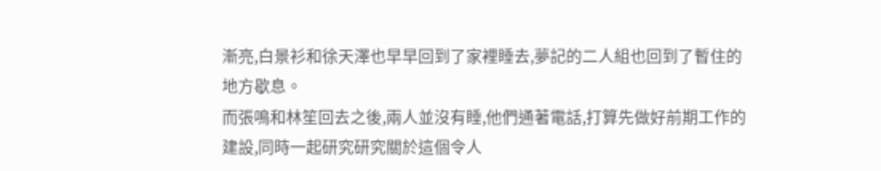漸亮,白景衫和徐天澤也早早回到了家裡睡去,夢記的二人組也回到了暫住的地方歇息。
而張鳴和林笙回去之後,兩人並沒有睡,他們通著電話,打算先做好前期工作的建設,同時一起研究研究關於這個令人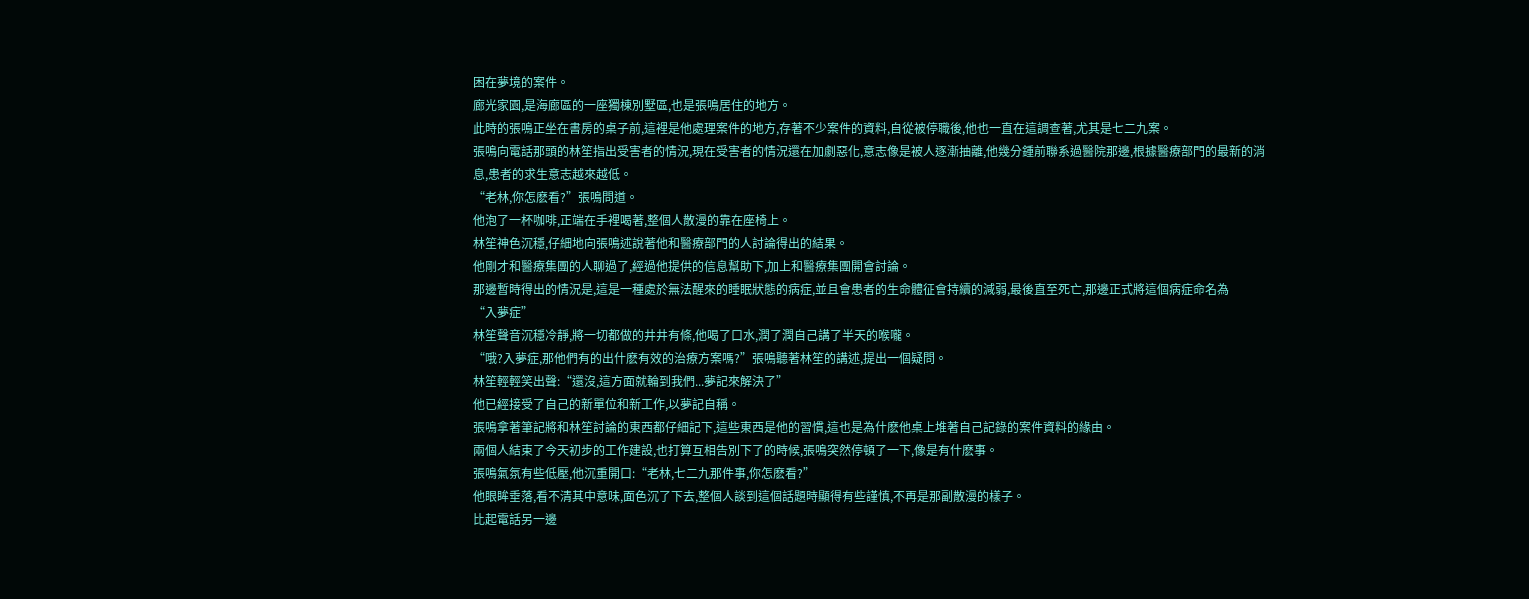困在夢境的案件。
廊光家園,是海廊區的一座獨棟別墅區,也是張鳴居住的地方。
此時的張鳴正坐在書房的桌子前,這裡是他處理案件的地方,存著不少案件的資料,自從被停職後,他也一直在這調查著,尤其是七二九案。
張鳴向電話那頭的林笙指出受害者的情況,現在受害者的情況還在加劇惡化,意志像是被人逐漸抽離,他幾分鍾前聯系過醫院那邊,根據醫療部門的最新的消息,患者的求生意志越來越低。
“老林,你怎麽看?”張鳴問道。
他泡了一杯咖啡,正端在手裡喝著,整個人散漫的靠在座椅上。
林笙神色沉穩,仔細地向張鳴述說著他和醫療部門的人討論得出的結果。
他剛才和醫療集團的人聊過了,經過他提供的信息幫助下,加上和醫療集團開會討論。
那邊暫時得出的情況是,這是一種處於無法醒來的睡眠狀態的病症,並且會患者的生命體征會持續的減弱,最後直至死亡,那邊正式將這個病症命名為
“入夢症”
林笙聲音沉穩冷靜,將一切都做的井井有條,他喝了口水,潤了潤自己講了半天的喉嚨。
“哦?入夢症,那他們有的出什麽有效的治療方案嗎?”張鳴聽著林笙的講述,提出一個疑問。
林笙輕輕笑出聲:“還沒,這方面就輪到我們...夢記來解決了”
他已經接受了自己的新單位和新工作,以夢記自稱。
張鳴拿著筆記將和林笙討論的東西都仔細記下,這些東西是他的習慣,這也是為什麽他桌上堆著自己記錄的案件資料的緣由。
兩個人結束了今天初步的工作建設,也打算互相告別下了的時候,張鳴突然停頓了一下,像是有什麽事。
張鳴氣氛有些低壓,他沉重開口:“老林,七二九那件事,你怎麽看?”
他眼眸垂落,看不清其中意味,面色沉了下去,整個人談到這個話題時顯得有些謹慎,不再是那副散漫的樣子。
比起電話另一邊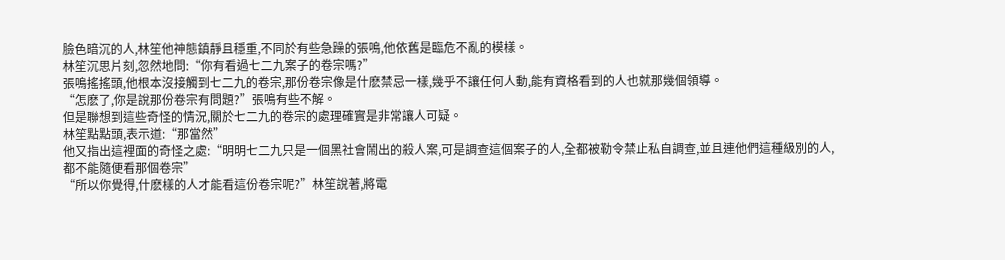臉色暗沉的人,林笙他神態鎮靜且穩重,不同於有些急躁的張鳴,他依舊是臨危不亂的模樣。
林笙沉思片刻,忽然地問:“你有看過七二九案子的卷宗嗎?”
張鳴搖搖頭,他根本沒接觸到七二九的卷宗,那份卷宗像是什麽禁忌一樣,幾乎不讓任何人動,能有資格看到的人也就那幾個領導。
“怎麽了,你是說那份卷宗有問題?”張鳴有些不解。
但是聯想到這些奇怪的情況,關於七二九的卷宗的處理確實是非常讓人可疑。
林笙點點頭,表示道:“那當然”
他又指出這裡面的奇怪之處:“明明七二九只是一個黑社會鬧出的殺人案,可是調查這個案子的人,全都被勒令禁止私自調查,並且連他們這種級別的人,都不能隨便看那個卷宗”
“所以你覺得,什麽樣的人才能看這份卷宗呢?”林笙說著,將電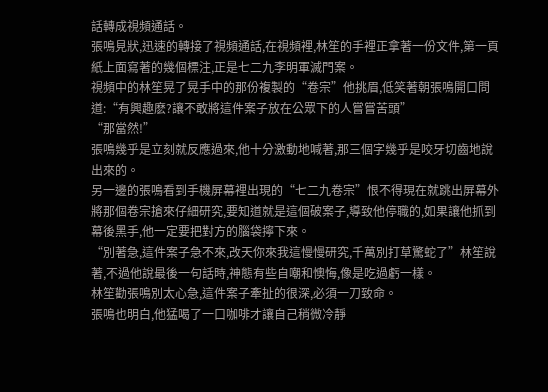話轉成視頻通話。
張鳴見狀,迅速的轉接了視頻通話,在視頻裡,林笙的手裡正拿著一份文件,第一頁紙上面寫著的幾個標注,正是七二九李明軍滅門案。
視頻中的林笙晃了晃手中的那份複製的“卷宗”他挑眉,低笑著朝張鳴開口問道:“有興趣麽?讓不敢將這件案子放在公眾下的人嘗嘗苦頭”
“那當然!”
張鳴幾乎是立刻就反應過來,他十分激動地喊著,那三個字幾乎是咬牙切齒地說出來的。
另一邊的張鳴看到手機屏幕裡出現的“七二九卷宗”恨不得現在就跳出屏幕外將那個卷宗搶來仔細研究,要知道就是這個破案子,導致他停職的,如果讓他抓到幕後黑手,他一定要把對方的腦袋擰下來。
“別著急,這件案子急不來,改天你來我這慢慢研究,千萬別打草驚蛇了”林笙說著,不過他說最後一句話時,神態有些自嘲和懊悔,像是吃過虧一樣。
林笙勸張鳴別太心急,這件案子牽扯的很深,必須一刀致命。
張鳴也明白,他猛喝了一口咖啡才讓自己稍微冷靜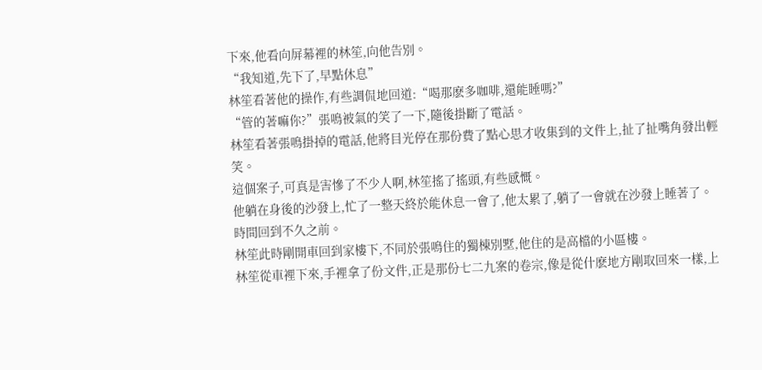下來,他看向屏幕裡的林笙,向他告別。
“我知道,先下了,早點休息”
林笙看著他的操作,有些調侃地回道:“喝那麽多咖啡,還能睡嗎?”
“管的著嘛你?”張鳴被氣的笑了一下,隨後掛斷了電話。
林笙看著張鳴掛掉的電話,他將目光停在那份費了點心思才收集到的文件上,扯了扯嘴角發出輕笑。
這個案子,可真是害慘了不少人啊,林笙搖了搖頭,有些感慨。
他躺在身後的沙發上,忙了一整天終於能休息一會了,他太累了,躺了一會就在沙發上睡著了。
時間回到不久之前。
林笙此時剛開車回到家樓下,不同於張鳴住的獨棟別墅,他住的是高檔的小區樓。
林笙從車裡下來,手裡拿了份文件,正是那份七二九案的卷宗,像是從什麽地方剛取回來一樣,上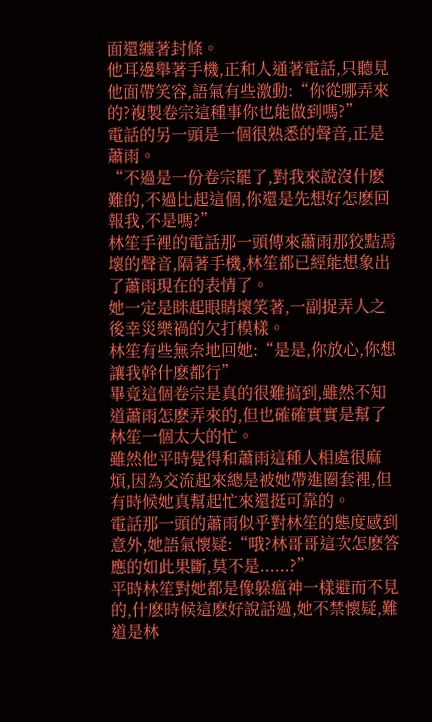面還纏著封條。
他耳邊舉著手機,正和人通著電話,只聽見他面帶笑容,語氣有些激動:“你從哪弄來的?複製卷宗這種事你也能做到嗎?”
電話的另一頭是一個很熟悉的聲音,正是蕭雨。
“不過是一份卷宗罷了,對我來說沒什麽難的,不過比起這個,你還是先想好怎麽回報我,不是嗎?”
林笙手裡的電話那一頭傳來蕭雨那狡黠焉壞的聲音,隔著手機,林笙都已經能想象出了蕭雨現在的表情了。
她一定是眯起眼睛壞笑著,一副捉弄人之後幸災樂禍的欠打模樣。
林笙有些無奈地回她:“是是,你放心,你想讓我幹什麽都行”
畢竟這個卷宗是真的很難搞到,雖然不知道蕭雨怎麽弄來的,但也確確實實是幫了林笙一個太大的忙。
雖然他平時覺得和蕭雨這種人相處很麻煩,因為交流起來總是被她帶進圈套裡,但有時候她真幫起忙來還挺可靠的。
電話那一頭的蕭雨似乎對林笙的態度感到意外,她語氣懷疑:“哦?林哥哥這次怎麽答應的如此果斷,莫不是......?”
平時林笙對她都是像躲瘟神一樣避而不見的,什麽時候這麽好說話過,她不禁懷疑,難道是林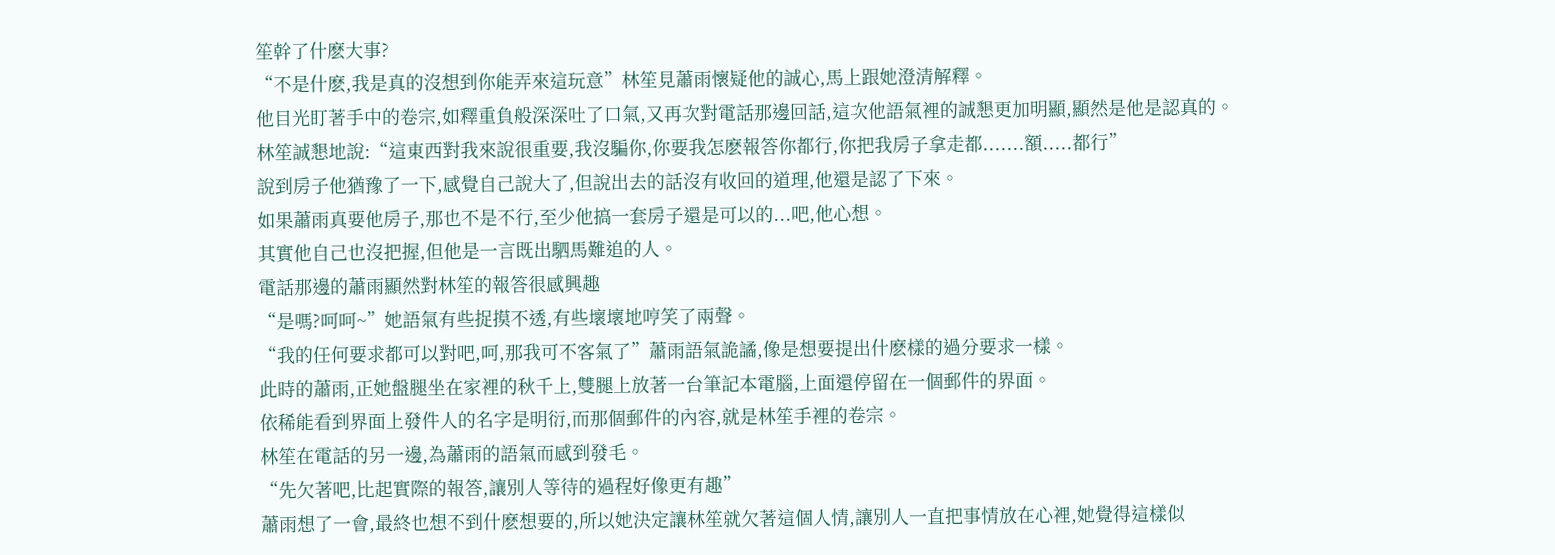笙幹了什麽大事?
“不是什麽,我是真的沒想到你能弄來這玩意”林笙見蕭雨懷疑他的誠心,馬上跟她澄清解釋。
他目光盯著手中的卷宗,如釋重負般深深吐了口氣,又再次對電話那邊回話,這次他語氣裡的誠懇更加明顯,顯然是他是認真的。
林笙誠懇地說:“這東西對我來說很重要,我沒騙你,你要我怎麽報答你都行,你把我房子拿走都.......額.....都行”
說到房子他猶豫了一下,感覺自己說大了,但說出去的話沒有收回的道理,他還是認了下來。
如果蕭雨真要他房子,那也不是不行,至少他搞一套房子還是可以的...吧,他心想。
其實他自己也沒把握,但他是一言既出駟馬難追的人。
電話那邊的蕭雨顯然對林笙的報答很感興趣
“是嗎?呵呵~”她語氣有些捉摸不透,有些壞壞地哼笑了兩聲。
“我的任何要求都可以對吧,呵,那我可不客氣了”蕭雨語氣詭譎,像是想要提出什麽樣的過分要求一樣。
此時的蕭雨,正她盤腿坐在家裡的秋千上,雙腿上放著一台筆記本電腦,上面還停留在一個郵件的界面。
依稀能看到界面上發件人的名字是明衍,而那個郵件的內容,就是林笙手裡的卷宗。
林笙在電話的另一邊,為蕭雨的語氣而感到發毛。
“先欠著吧,比起實際的報答,讓別人等待的過程好像更有趣”
蕭雨想了一會,最終也想不到什麽想要的,所以她決定讓林笙就欠著這個人情,讓別人一直把事情放在心裡,她覺得這樣似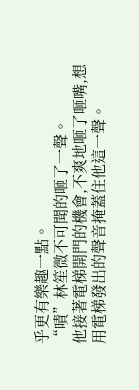乎更有樂趣一點。
“嘖”林笙微不可聞的咂了一聲。
他接著電梯開門的機會,不爽地咂了咂嘴,想用電梯發出的聲音掩蓋住他這一聲。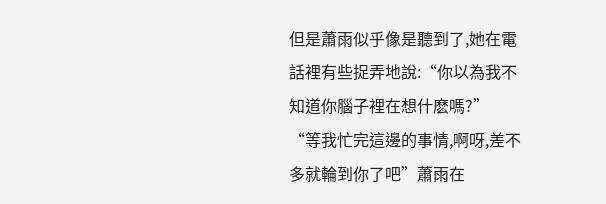但是蕭雨似乎像是聽到了,她在電話裡有些捉弄地說:“你以為我不知道你腦子裡在想什麽嗎?”
“等我忙完這邊的事情,啊呀,差不多就輪到你了吧”蕭雨在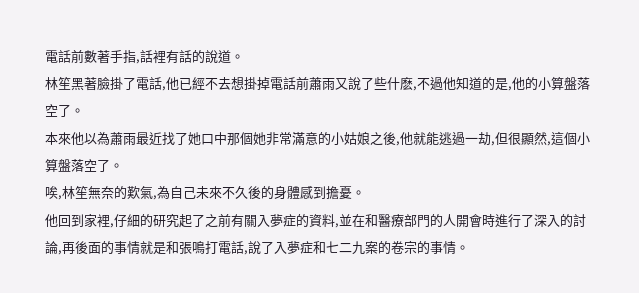電話前數著手指,話裡有話的說道。
林笙黑著臉掛了電話,他已經不去想掛掉電話前蕭雨又說了些什麽,不過他知道的是,他的小算盤落空了。
本來他以為蕭雨最近找了她口中那個她非常滿意的小姑娘之後,他就能逃過一劫,但很顯然,這個小算盤落空了。
唉,林笙無奈的歎氣,為自己未來不久後的身體感到擔憂。
他回到家裡,仔細的研究起了之前有關入夢症的資料,並在和醫療部門的人開會時進行了深入的討論,再後面的事情就是和張鳴打電話,說了入夢症和七二九案的卷宗的事情。